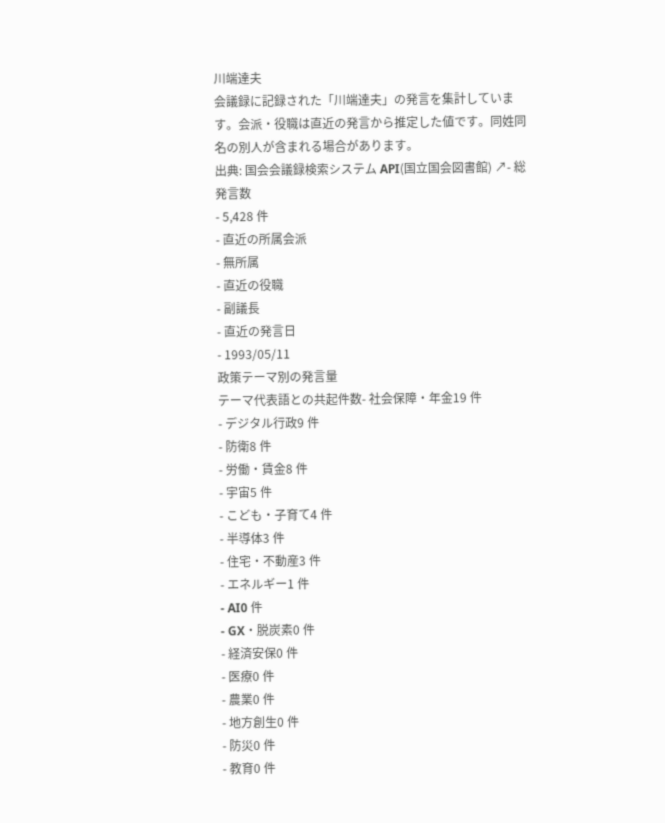川端達夫
会議録に記録された「川端達夫」の発言を集計しています。会派・役職は直近の発言から推定した値です。同姓同名の別人が含まれる場合があります。
出典: 国会会議録検索システム API(国立国会図書館) ↗- 総発言数
- 5,428 件
- 直近の所属会派
- 無所属
- 直近の役職
- 副議長
- 直近の発言日
- 1993/05/11
政策テーマ別の発言量
テーマ代表語との共起件数- 社会保障・年金19 件
- デジタル行政9 件
- 防衛8 件
- 労働・賃金8 件
- 宇宙5 件
- こども・子育て4 件
- 半導体3 件
- 住宅・不動産3 件
- エネルギー1 件
- AI0 件
- GX・脱炭素0 件
- 経済安保0 件
- 医療0 件
- 農業0 件
- 地方創生0 件
- 防災0 件
- 教育0 件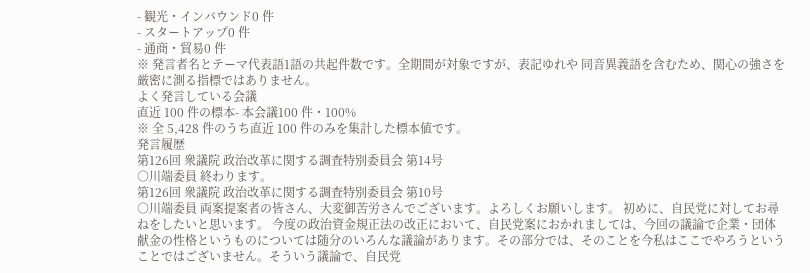- 観光・インバウンド0 件
- スタートアップ0 件
- 通商・貿易0 件
※ 発言者名とテーマ代表語1語の共起件数です。全期間が対象ですが、表記ゆれや 同音異義語を含むため、関心の強さを厳密に測る指標ではありません。
よく発言している会議
直近 100 件の標本- 本会議100 件・100%
※ 全 5,428 件のうち直近 100 件のみを集計した標本値です。
発言履歴
第126回 衆議院 政治改革に関する調査特別委員会 第14号
○川端委員 終わります。
第126回 衆議院 政治改革に関する調査特別委員会 第10号
○川端委員 両案提案者の皆さん、大変御苦労さんでございます。よろしくお願いします。 初めに、自民党に対してお尋ねをしたいと思います。 今度の政治資金規正法の改正において、自民党案におかれましては、今回の議論で企業・団体献金の性格というものについては随分のいろんな議論があります。その部分では、そのことを今私はここでやろうということではございません。そういう議論で、自民党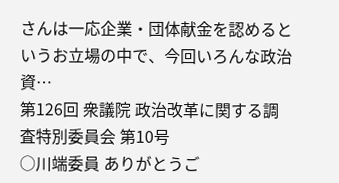さんは一応企業・団体献金を認めるというお立場の中で、今回いろんな政治資…
第126回 衆議院 政治改革に関する調査特別委員会 第10号
○川端委員 ありがとうご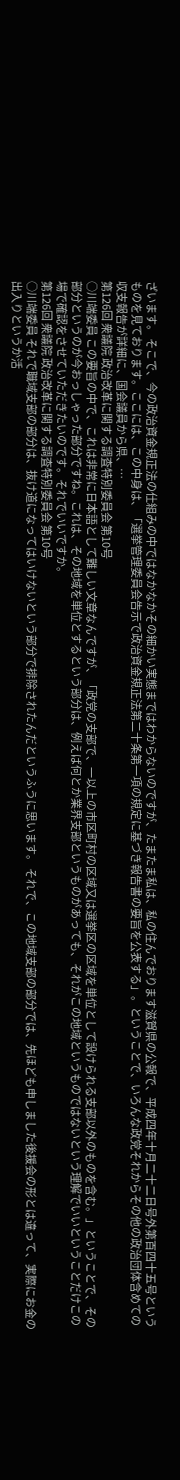ざいます。 そこで、今の政治資金規正法の仕組みの中ではなかなかその細かい実態まではわからないのですが、たまたま私は、私の住んでおります滋賀県の公報で、平成四年十月二十二日号外第百四十五号というものを見ております。ここには、この中身は、「選挙管理委員会告示で政治資金規正法第二十条第一項の規定に基づき報告書の要旨を公表する」。ということで、いろんな政党それからその他の政治団体含めての収支報告が詳細に、国会議員から県、…
第126回 衆議院 政治改革に関する調査特別委員会 第10号
○川端委員 この要旨の中で、これは非常に日本語として難しい文章なんですが、「政党の支部で、一以上の市区町村の区域又は選挙区の区域を単位として設けられる支部以外のものを含む。」ということで、その部分というのが今おっしゃった部分ですね。これは、その地域を単位とするという部分は、例えば何とか業界支部というものがあっても、それがこの地域というものではないという理解でいいということだけこの場で確認をさせていただきたいのです。それでいいですか。
第126回 衆議院 政治改革に関する調査特別委員会 第10号
○川端委員 それで職域支部の部分は、抜け道になってはいけないという部分で排除されたんだというふうに思います。 それで、この地域支部の部分では、先ほども申しました後援会の形とは違って、実際にお金の出入りというか活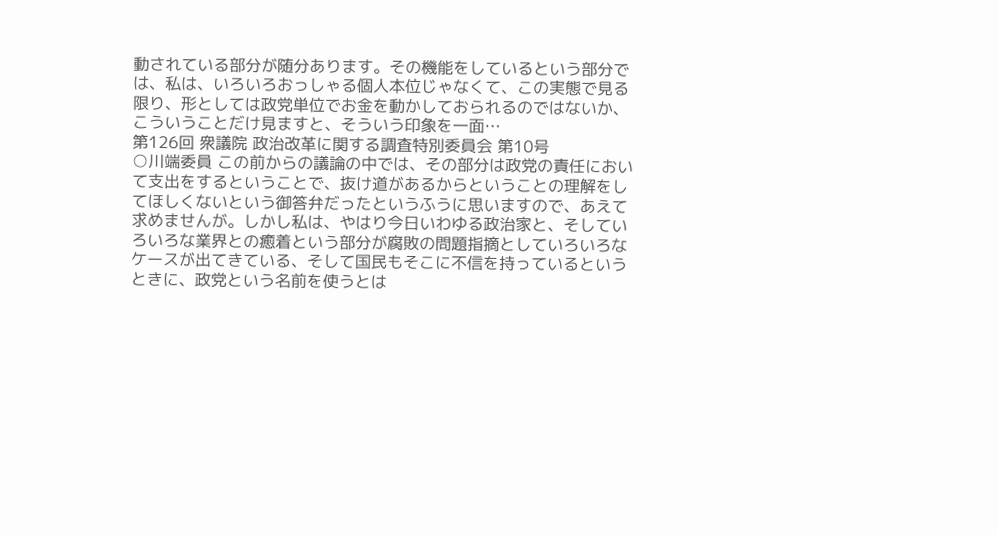動されている部分が随分あります。その機能をしているという部分では、私は、いろいろおっしゃる個人本位じゃなくて、この実態で見る限り、形としては政党単位でお金を動かしておられるのではないか、こういうことだけ見ますと、そういう印象を一面…
第126回 衆議院 政治改革に関する調査特別委員会 第10号
○川端委員 この前からの議論の中では、その部分は政党の責任において支出をするということで、抜け道があるからということの理解をしてほしくないという御答弁だったというふうに思いますので、あえて求めませんが。しかし私は、やはり今日いわゆる政治家と、そしていろいろな業界との癒着という部分が腐敗の問題指摘としていろいろなケースが出てきている、そして国民もそこに不信を持っているというときに、政党という名前を使うとは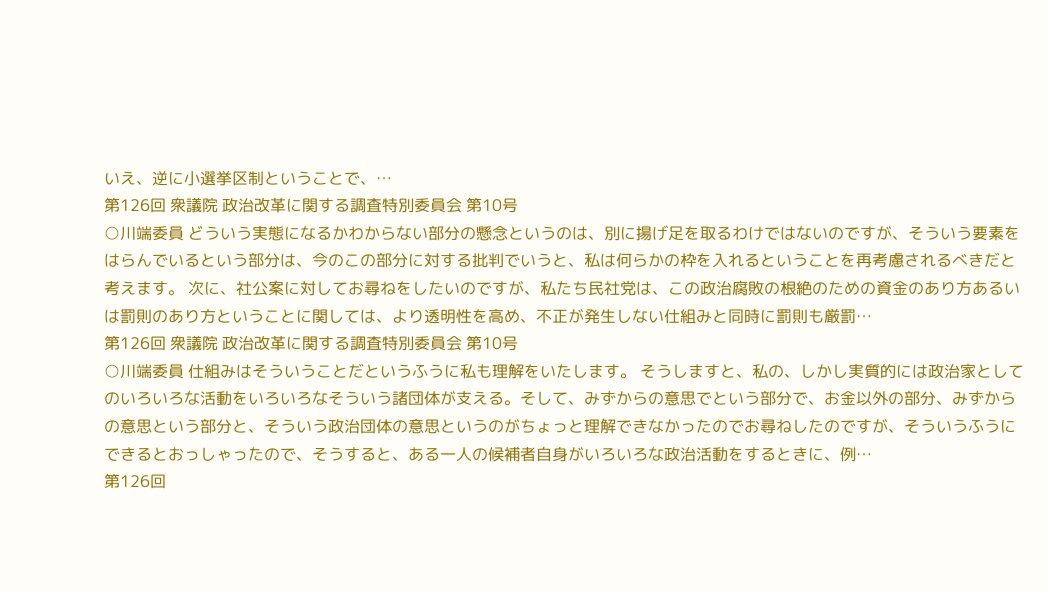いえ、逆に小選挙区制ということで、…
第126回 衆議院 政治改革に関する調査特別委員会 第10号
○川端委員 どういう実態になるかわからない部分の懸念というのは、別に揚げ足を取るわけではないのですが、そういう要素をはらんでいるという部分は、今のこの部分に対する批判でいうと、私は何らかの枠を入れるということを再考慮されるべきだと考えます。 次に、社公案に対してお尋ねをしたいのですが、私たち民社党は、この政治腐敗の根絶のための資金のあり方あるいは罰則のあり方ということに関しては、より透明性を高め、不正が発生しない仕組みと同時に罰則も厳罰…
第126回 衆議院 政治改革に関する調査特別委員会 第10号
○川端委員 仕組みはそういうことだというふうに私も理解をいたします。 そうしますと、私の、しかし実質的には政治家としてのいろいろな活動をいろいろなそういう諸団体が支える。そして、みずからの意思でという部分で、お金以外の部分、みずからの意思という部分と、そういう政治団体の意思というのがちょっと理解できなかったのでお尋ねしたのですが、そういうふうにできるとおっしゃったので、そうすると、ある一人の候補者自身がいろいろな政治活動をするときに、例…
第126回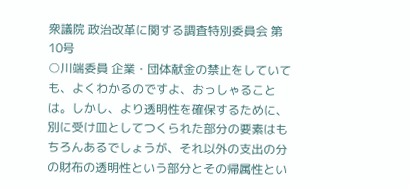衆議院 政治改革に関する調査特別委員会 第10号
○川端委員 企業・団体献金の禁止をしていても、よくわかるのですよ、おっしゃることは。しかし、より透明性を確保するために、別に受け皿としてつくられた部分の要素はもちろんあるでしょうが、それ以外の支出の分の財布の透明性という部分とその帰属性とい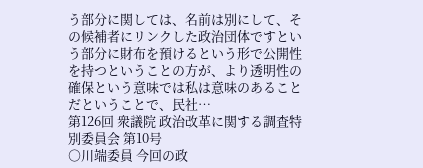う部分に関しては、名前は別にして、その候補者にリンクした政治団体ですという部分に財布を預けるという形で公開性を持つということの方が、より透明性の確保という意味では私は意味のあることだということで、民社…
第126回 衆議院 政治改革に関する調査特別委員会 第10号
○川端委員 今回の政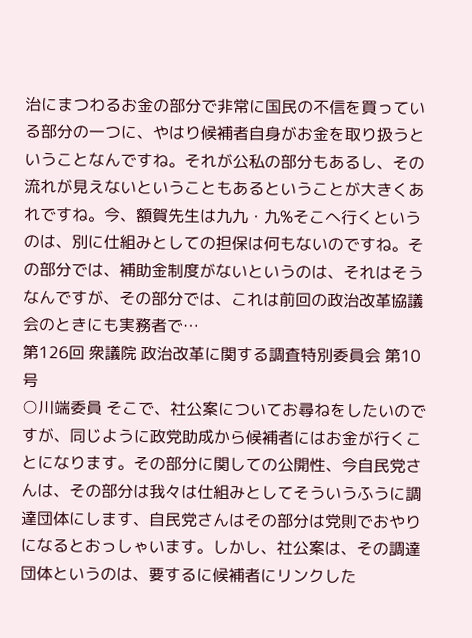治にまつわるお金の部分で非常に国民の不信を買っている部分の一つに、やはり候補者自身がお金を取り扱うということなんですね。それが公私の部分もあるし、その流れが見えないということもあるということが大きくあれですね。今、額賀先生は九九・九%そこへ行くというのは、別に仕組みとしての担保は何もないのですね。その部分では、補助金制度がないというのは、それはそうなんですが、その部分では、これは前回の政治改革協議会のときにも実務者で…
第126回 衆議院 政治改革に関する調査特別委員会 第10号
○川端委員 そこで、社公案についてお尋ねをしたいのですが、同じように政党助成から候補者にはお金が行くことになります。その部分に関しての公開性、今自民党さんは、その部分は我々は仕組みとしてそういうふうに調達団体にします、自民党さんはその部分は党則でおやりになるとおっしゃいます。しかし、社公案は、その調達団体というのは、要するに候補者にリンクした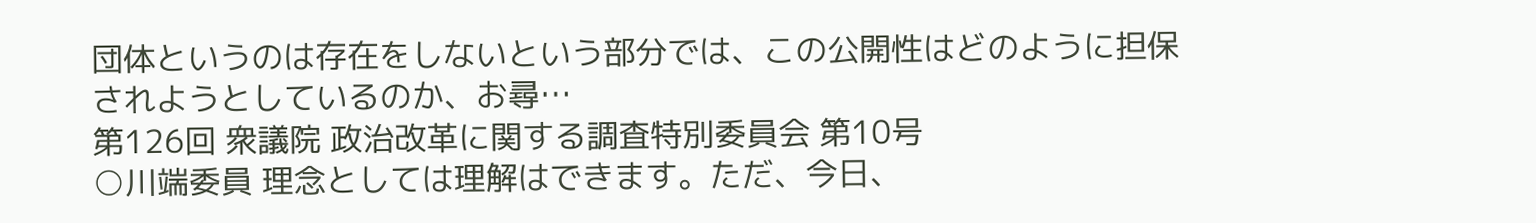団体というのは存在をしないという部分では、この公開性はどのように担保されようとしているのか、お尋…
第126回 衆議院 政治改革に関する調査特別委員会 第10号
○川端委員 理念としては理解はできます。ただ、今日、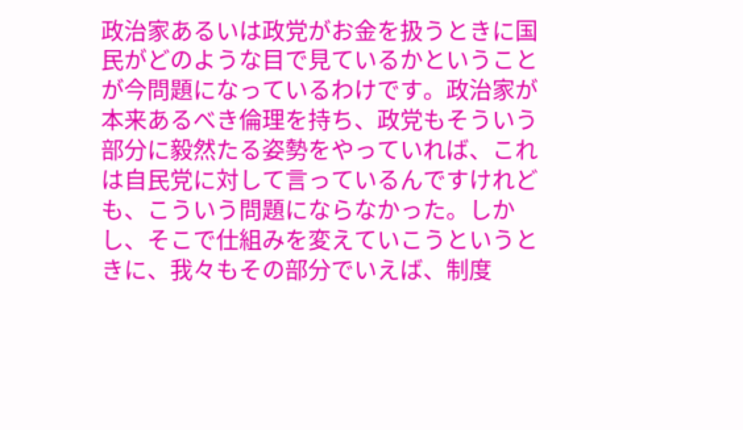政治家あるいは政党がお金を扱うときに国民がどのような目で見ているかということが今問題になっているわけです。政治家が本来あるべき倫理を持ち、政党もそういう部分に毅然たる姿勢をやっていれば、これは自民党に対して言っているんですけれども、こういう問題にならなかった。しかし、そこで仕組みを変えていこうというときに、我々もその部分でいえば、制度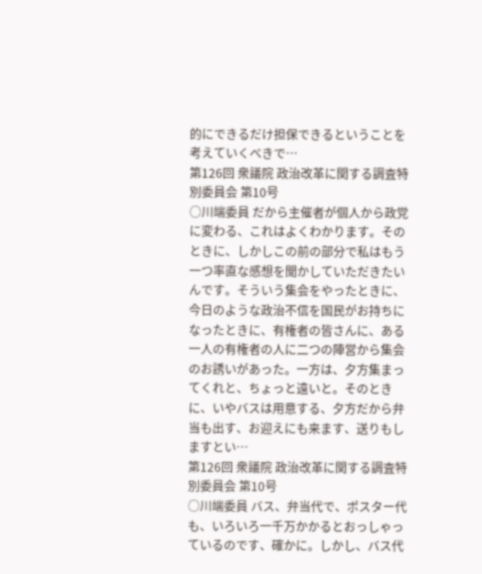的にできるだけ担保できるということを考えていくべきで…
第126回 衆議院 政治改革に関する調査特別委員会 第10号
○川端委員 だから主催者が個人から政党に変わる、これはよくわかります。そのときに、しかしこの前の部分で私はもう一つ率直な感想を聞かしていただきたいんです。そういう集会をやったときに、今日のような政治不信を国民がお持ちになったときに、有権者の皆さんに、ある一人の有権者の人に二つの陣営から集会のお誘いがあった。一方は、夕方集まってくれと、ちょっと遠いと。そのときに、いやバスは用意する、夕方だから弁当も出す、お迎えにも来ます、送りもしますとい…
第126回 衆議院 政治改革に関する調査特別委員会 第10号
○川端委員 バス、弁当代で、ポスター代も、いろいろ一千万かかるとおっしゃっているのです、確かに。しかし、バス代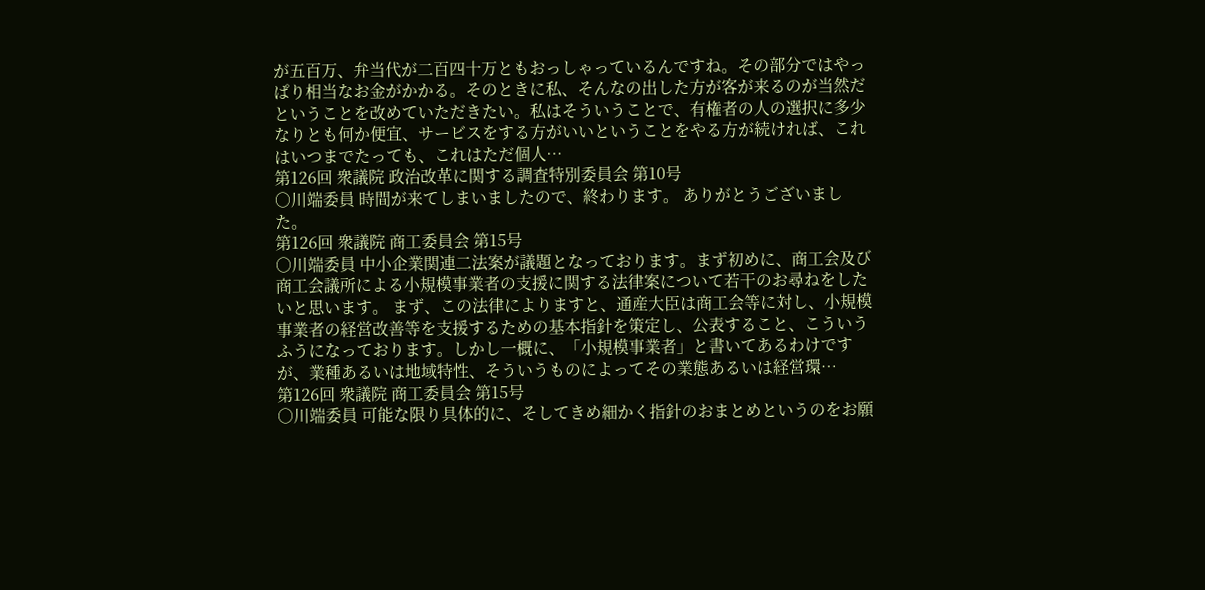が五百万、弁当代が二百四十万ともおっしゃっているんですね。その部分ではやっぱり相当なお金がかかる。そのときに私、そんなの出した方が客が来るのが当然だということを改めていただきたい。私はそういうことで、有権者の人の選択に多少なりとも何か便宜、サービスをする方がいいということをやる方が続ければ、これはいつまでたっても、これはただ個人…
第126回 衆議院 政治改革に関する調査特別委員会 第10号
○川端委員 時間が来てしまいましたので、終わります。 ありがとうございました。
第126回 衆議院 商工委員会 第15号
○川端委員 中小企業関連二法案が議題となっております。まず初めに、商工会及び商工会議所による小規模事業者の支援に関する法律案について若干のお尋ねをしたいと思います。 まず、この法律によりますと、通産大臣は商工会等に対し、小規模事業者の経営改善等を支援するための基本指針を策定し、公表すること、こういうふうになっております。しかし一概に、「小規模事業者」と書いてあるわけですが、業種あるいは地域特性、そういうものによってその業態あるいは経営環…
第126回 衆議院 商工委員会 第15号
○川端委員 可能な限り具体的に、そしてきめ細かく指針のおまとめというのをお願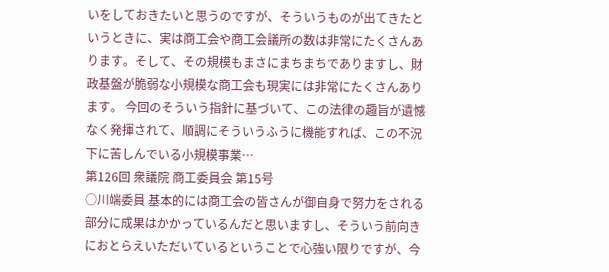いをしておきたいと思うのですが、そういうものが出てきたというときに、実は商工会や商工会議所の数は非常にたくさんあります。そして、その規模もまさにまちまちでありますし、財政基盤が脆弱な小規模な商工会も現実には非常にたくさんあります。 今回のそういう指針に基づいて、この法律の趣旨が遺憾なく発揮されて、順調にそういうふうに機能すれば、この不況下に苦しんでいる小規模事業…
第126回 衆議院 商工委員会 第15号
○川端委員 基本的には商工会の皆さんが御自身で努力をされる部分に成果はかかっているんだと思いますし、そういう前向きにおとらえいただいているということで心強い限りですが、今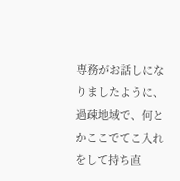専務がお話しになりましたように、過疎地域で、何とかここでてこ入れをして持ち直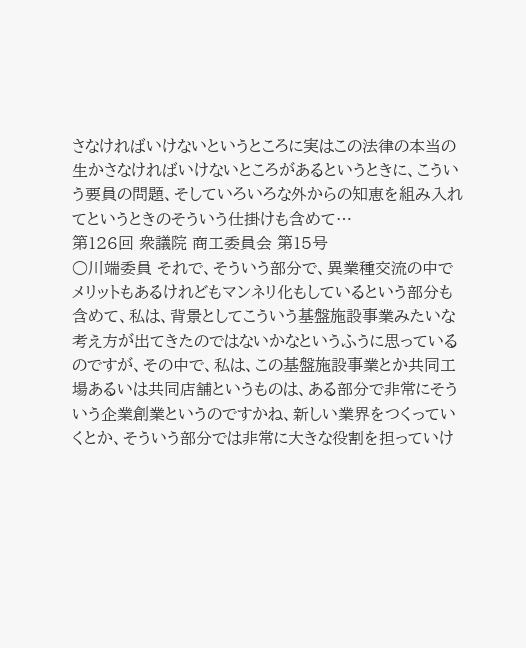さなければいけないというところに実はこの法律の本当の生かさなければいけないところがあるというときに、こういう要員の問題、そしていろいろな外からの知恵を組み入れてというときのそういう仕掛けも含めて…
第126回 衆議院 商工委員会 第15号
○川端委員 それで、そういう部分で、異業種交流の中でメリットもあるけれどもマンネリ化もしているという部分も含めて、私は、背景としてこういう基盤施設事業みたいな考え方が出てきたのではないかなというふうに思っているのですが、その中で、私は、この基盤施設事業とか共同工場あるいは共同店舗というものは、ある部分で非常にそういう企業創業というのですかね、新しい業界をつくっていくとか、そういう部分では非常に大きな役割を担っていけ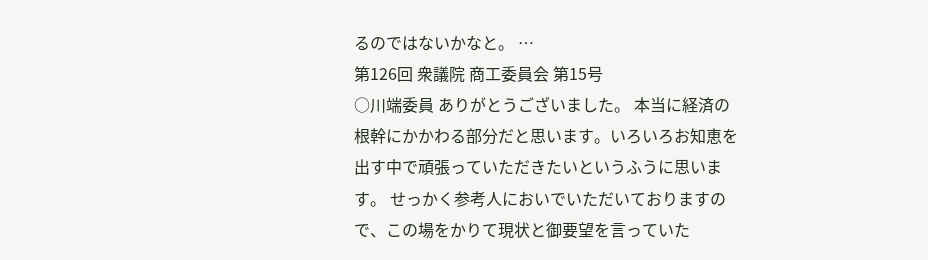るのではないかなと。 …
第126回 衆議院 商工委員会 第15号
○川端委員 ありがとうございました。 本当に経済の根幹にかかわる部分だと思います。いろいろお知恵を出す中で頑張っていただきたいというふうに思います。 せっかく参考人においでいただいておりますので、この場をかりて現状と御要望を言っていた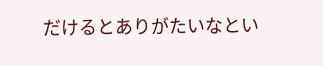だけるとありがたいなとい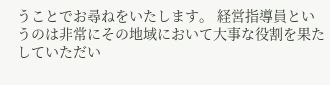うことでお尋ねをいたします。 経営指導員というのは非常にその地域において大事な役割を果たしていただい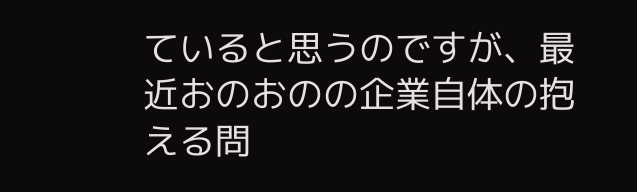ていると思うのですが、最近おのおのの企業自体の抱える問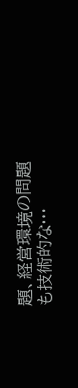題、経営環境の問題も技術的な…